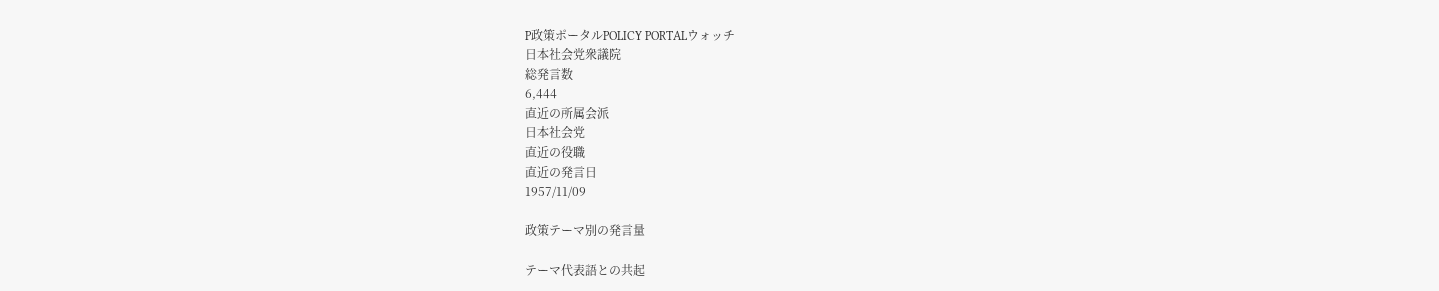P政策ポータルPOLICY PORTALウォッチ
日本社会党衆議院
総発言数
6,444
直近の所属会派
日本社会党
直近の役職
直近の発言日
1957/11/09

政策テーマ別の発言量

テーマ代表語との共起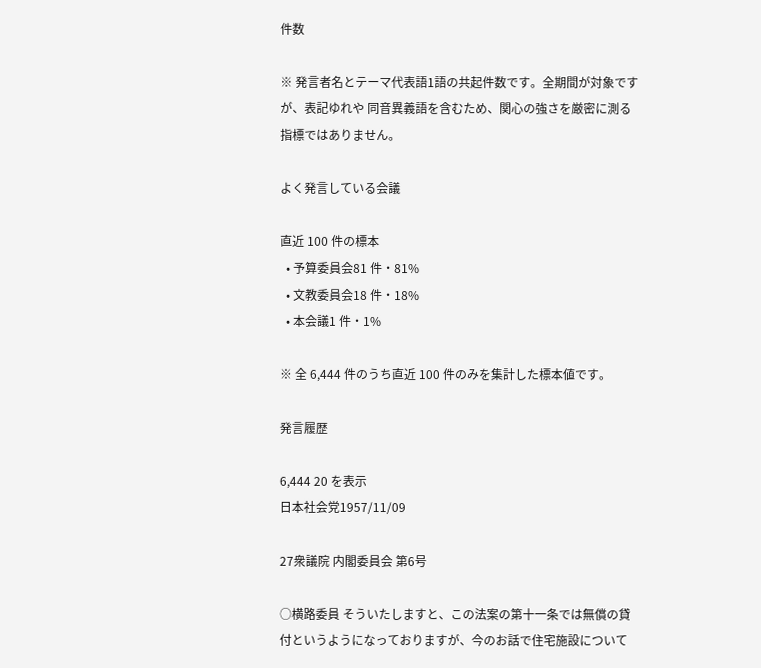件数

※ 発言者名とテーマ代表語1語の共起件数です。全期間が対象ですが、表記ゆれや 同音異義語を含むため、関心の強さを厳密に測る指標ではありません。

よく発言している会議

直近 100 件の標本
  • 予算委員会81 件・81%
  • 文教委員会18 件・18%
  • 本会議1 件・1%

※ 全 6,444 件のうち直近 100 件のみを集計した標本値です。

発言履歴

6,444 20 を表示
日本社会党1957/11/09

27衆議院 内閣委員会 第6号

○横路委員 そういたしますと、この法案の第十一条では無償の貸付というようになっておりますが、今のお話で住宅施設について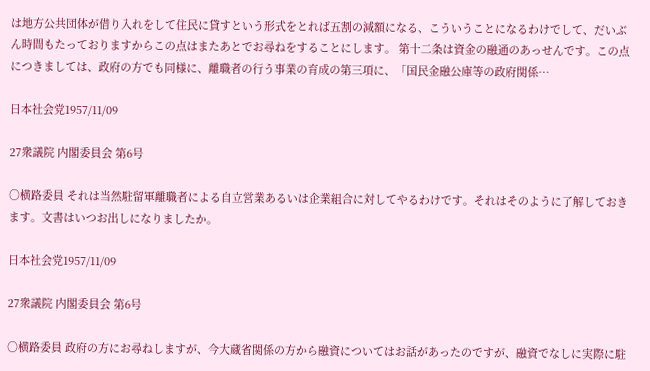は地方公共団体が借り入れをして住民に貸すという形式をとれば五割の減額になる、こういうことになるわけでして、だいぶん時間もたっておりますからこの点はまたあとでお尋ねをすることにします。 第十二条は資金の融通のあっせんです。この点につきましては、政府の方でも同様に、離職者の行う事業の育成の第三項に、「国民金融公庫等の政府関係…

日本社会党1957/11/09

27衆議院 内閣委員会 第6号

○横路委員 それは当然駐留軍離職者による自立営業あるいは企業組合に対してやるわけです。それはそのように了解しておきます。文書はいつお出しになりましたか。

日本社会党1957/11/09

27衆議院 内閣委員会 第6号

○横路委員 政府の方にお尋ねしますが、今大蔵省関係の方から融資についてはお話があったのですが、融資でなしに実際に駐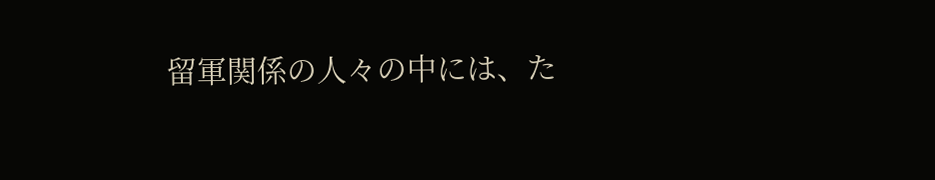留軍関係の人々の中には、た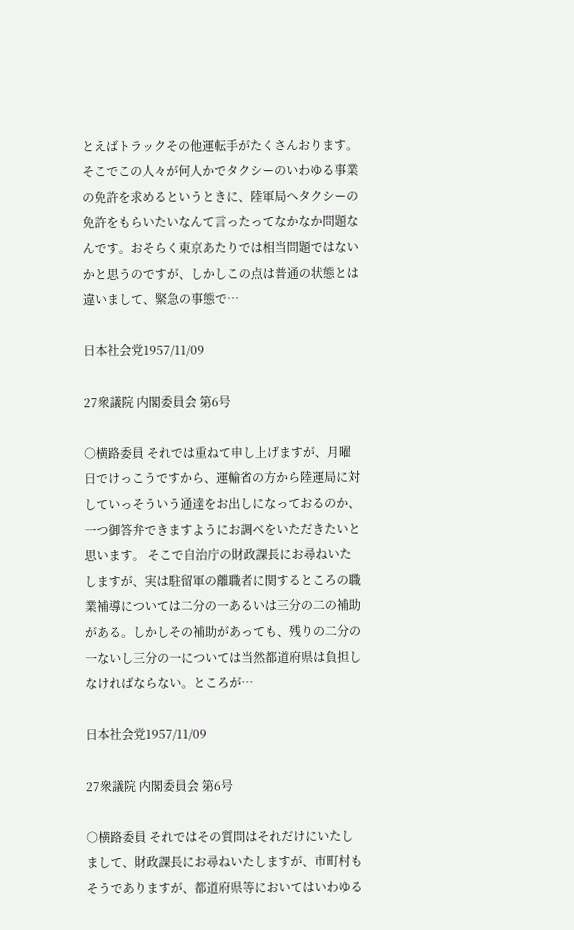とえばトラックその他運転手がたくさんおります。そこでこの人々が何人かでタクシーのいわゆる事業の免許を求めるというときに、陸軍局へタクシーの免許をもらいたいなんて言ったってなかなか問題なんです。おそらく東京あたりでは相当問題ではないかと思うのですが、しかしこの点は普通の状態とは違いまして、緊急の事態で…

日本社会党1957/11/09

27衆議院 内閣委員会 第6号

○横路委員 それでは重ねて申し上げますが、月曜日でけっこうですから、運輸省の方から陸運局に対していっそういう通達をお出しになっておるのか、一つ御答弁できますようにお調べをいただきたいと思います。 そこで自治庁の財政課長にお尋ねいたしますが、実は駐留軍の離職者に関するところの職業補導については二分の一あるいは三分の二の補助がある。しかしその補助があっても、残りの二分の一ないし三分の一については当然都道府県は負担しなければならない。ところが…

日本社会党1957/11/09

27衆議院 内閣委員会 第6号

○横路委員 それではその質問はそれだけにいたしまして、財政課長にお尋ねいたしますが、市町村もそうでありますが、都道府県等においてはいわゆる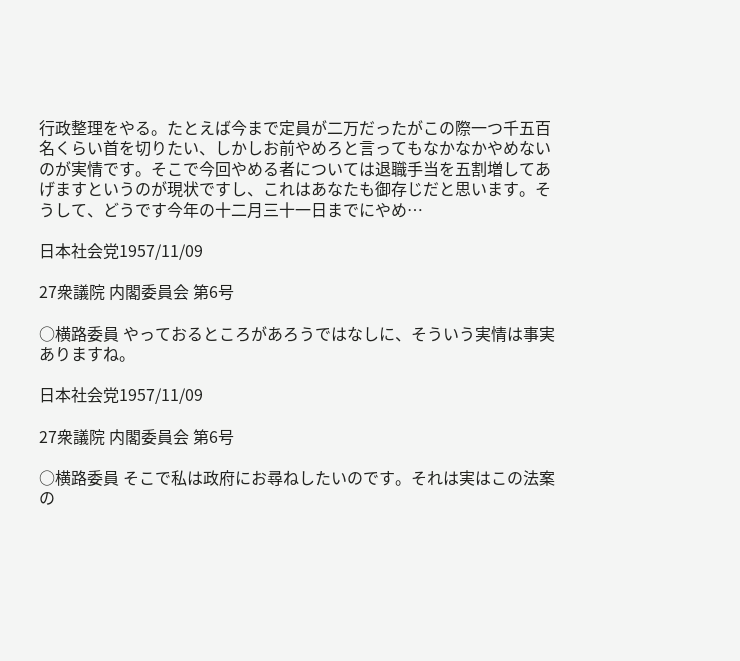行政整理をやる。たとえば今まで定員が二万だったがこの際一つ千五百名くらい首を切りたい、しかしお前やめろと言ってもなかなかやめないのが実情です。そこで今回やめる者については退職手当を五割増してあげますというのが現状ですし、これはあなたも御存じだと思います。そうして、どうです今年の十二月三十一日までにやめ…

日本社会党1957/11/09

27衆議院 内閣委員会 第6号

○横路委員 やっておるところがあろうではなしに、そういう実情は事実ありますね。

日本社会党1957/11/09

27衆議院 内閣委員会 第6号

○横路委員 そこで私は政府にお尋ねしたいのです。それは実はこの法案の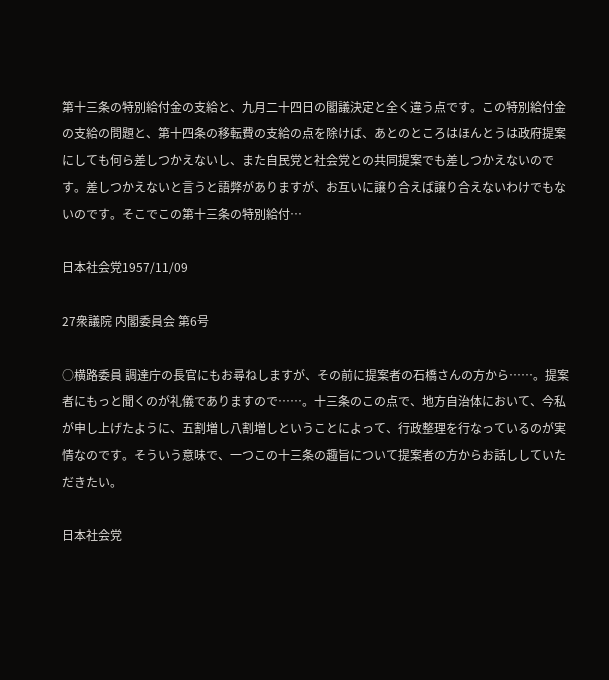第十三条の特別給付金の支給と、九月二十四日の閣議決定と全く違う点です。この特別給付金の支給の問題と、第十四条の移転費の支給の点を除けば、あとのところはほんとうは政府提案にしても何ら差しつかえないし、また自民党と社会党との共同提案でも差しつかえないのです。差しつかえないと言うと語弊がありますが、お互いに譲り合えば譲り合えないわけでもないのです。そこでこの第十三条の特別給付…

日本社会党1957/11/09

27衆議院 内閣委員会 第6号

○横路委員 調達庁の長官にもお尋ねしますが、その前に提案者の石橋さんの方から……。提案者にもっと聞くのが礼儀でありますので……。十三条のこの点で、地方自治体において、今私が申し上げたように、五割増し八割増しということによって、行政整理を行なっているのが実情なのです。そういう意味で、一つこの十三条の趣旨について提案者の方からお話ししていただきたい。

日本社会党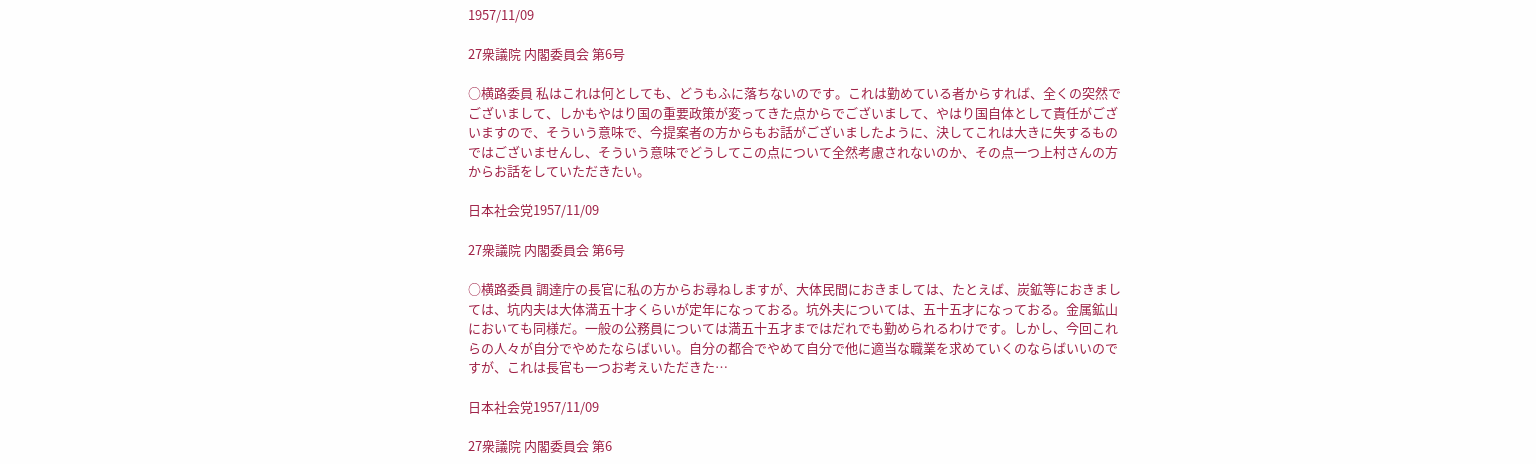1957/11/09

27衆議院 内閣委員会 第6号

○横路委員 私はこれは何としても、どうもふに落ちないのです。これは勤めている者からすれば、全くの突然でございまして、しかもやはり国の重要政策が変ってきた点からでございまして、やはり国自体として責任がございますので、そういう意味で、今提案者の方からもお話がございましたように、決してこれは大きに失するものではございませんし、そういう意味でどうしてこの点について全然考慮されないのか、その点一つ上村さんの方からお話をしていただきたい。

日本社会党1957/11/09

27衆議院 内閣委員会 第6号

○横路委員 調達庁の長官に私の方からお尋ねしますが、大体民間におきましては、たとえば、炭鉱等におきましては、坑内夫は大体満五十才くらいが定年になっておる。坑外夫については、五十五才になっておる。金属鉱山においても同様だ。一般の公務員については満五十五才まではだれでも勤められるわけです。しかし、今回これらの人々が自分でやめたならばいい。自分の都合でやめて自分で他に適当な職業を求めていくのならばいいのですが、これは長官も一つお考えいただきた…

日本社会党1957/11/09

27衆議院 内閣委員会 第6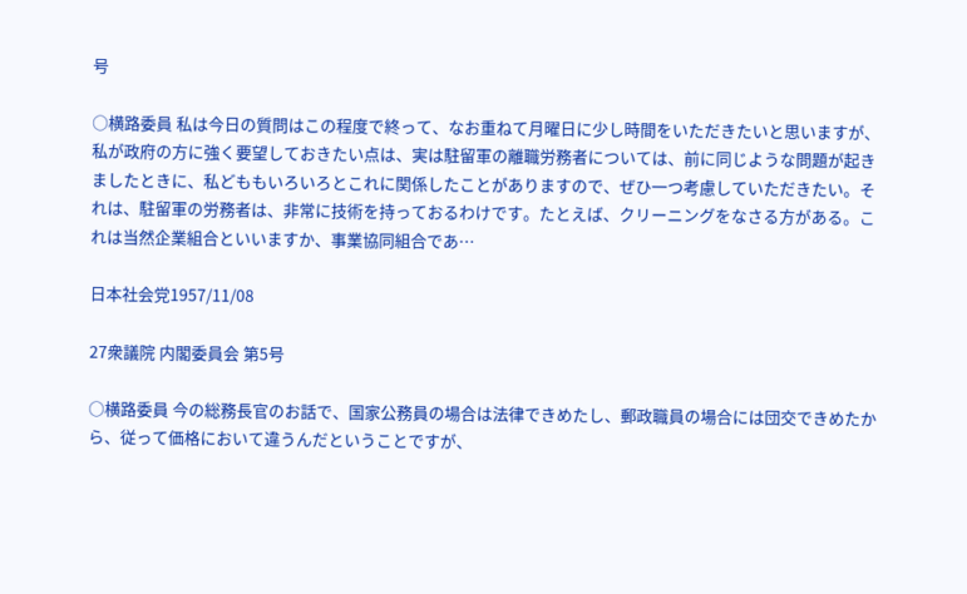号

○横路委員 私は今日の質問はこの程度で終って、なお重ねて月曜日に少し時間をいただきたいと思いますが、私が政府の方に強く要望しておきたい点は、実は駐留軍の離職労務者については、前に同じような問題が起きましたときに、私どももいろいろとこれに関係したことがありますので、ぜひ一つ考慮していただきたい。それは、駐留軍の労務者は、非常に技術を持っておるわけです。たとえば、クリーニングをなさる方がある。これは当然企業組合といいますか、事業協同組合であ…

日本社会党1957/11/08

27衆議院 内閣委員会 第5号

○横路委員 今の総務長官のお話で、国家公務員の場合は法律できめたし、郵政職員の場合には団交できめたから、従って価格において違うんだということですが、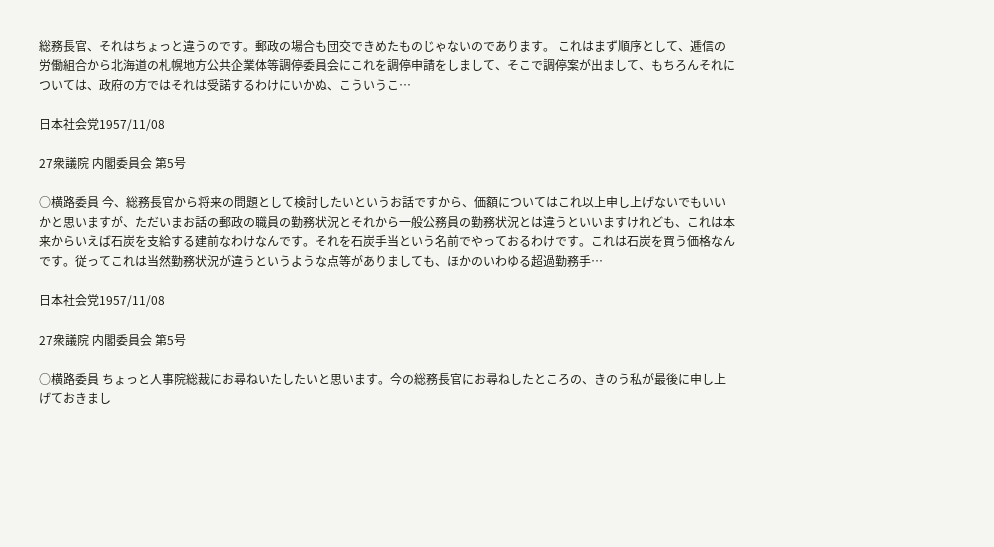総務長官、それはちょっと違うのです。郵政の場合も団交できめたものじゃないのであります。 これはまず順序として、逓信の労働組合から北海道の札幌地方公共企業体等調停委員会にこれを調停申請をしまして、そこで調停案が出まして、もちろんそれについては、政府の方ではそれは受諾するわけにいかぬ、こういうこ…

日本社会党1957/11/08

27衆議院 内閣委員会 第5号

○横路委員 今、総務長官から将来の問題として検討したいというお話ですから、価額についてはこれ以上申し上げないでもいいかと思いますが、ただいまお話の郵政の職員の勤務状況とそれから一般公務員の勤務状況とは違うといいますけれども、これは本来からいえば石炭を支給する建前なわけなんです。それを石炭手当という名前でやっておるわけです。これは石炭を買う価格なんです。従ってこれは当然勤務状況が違うというような点等がありましても、ほかのいわゆる超過勤務手…

日本社会党1957/11/08

27衆議院 内閣委員会 第5号

○横路委員 ちょっと人事院総裁にお尋ねいたしたいと思います。今の総務長官にお尋ねしたところの、きのう私が最後に申し上げておきまし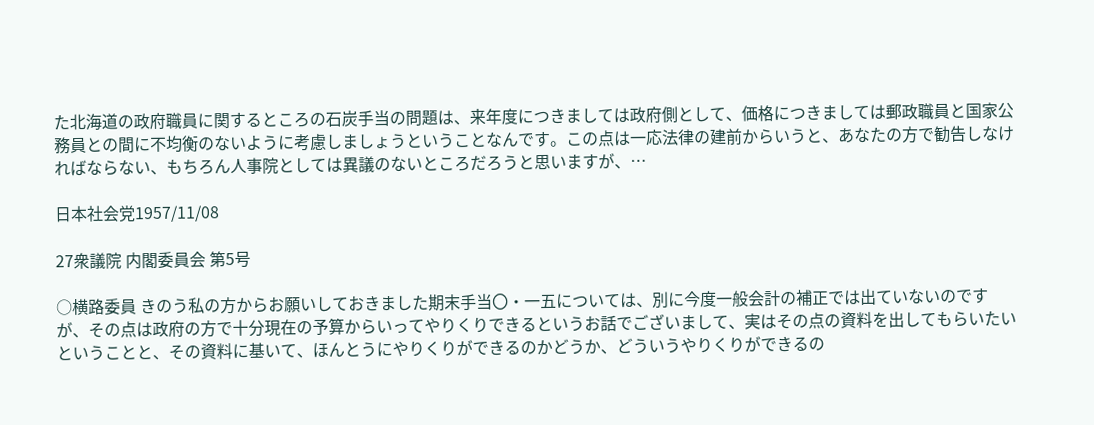た北海道の政府職員に関するところの石炭手当の問題は、来年度につきましては政府側として、価格につきましては郵政職員と国家公務員との間に不均衡のないように考慮しましょうということなんです。この点は一応法律の建前からいうと、あなたの方で勧告しなければならない、もちろん人事院としては異議のないところだろうと思いますが、…

日本社会党1957/11/08

27衆議院 内閣委員会 第5号

○横路委員 きのう私の方からお願いしておきました期末手当〇・一五については、別に今度一般会計の補正では出ていないのですが、その点は政府の方で十分現在の予算からいってやりくりできるというお話でございまして、実はその点の資料を出してもらいたいということと、その資料に基いて、ほんとうにやりくりができるのかどうか、どういうやりくりができるの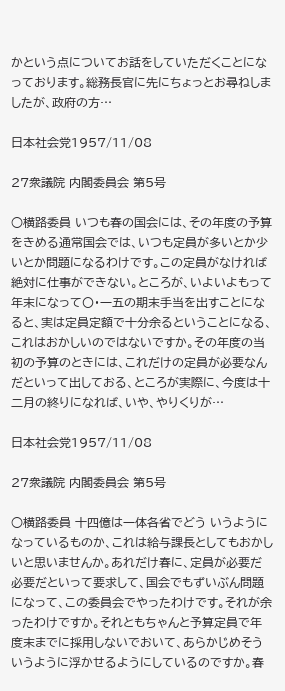かという点についてお話をしていただくことになっております。総務長官に先にちょっとお尋ねしましたが、政府の方…

日本社会党1957/11/08

27衆議院 内閣委員会 第5号

○横路委員 いつも春の国会には、その年度の予算をきめる通常国会では、いつも定員が多いとか少いとか問題になるわけです。この定員がなければ絶対に仕事ができない。ところが、いよいよもって年末になって〇・一五の期末手当を出すことになると、実は定員定額で十分余るということになる、これはおかしいのではないですか。その年度の当初の予算のときには、これだけの定員が必要なんだといって出しておる、ところが実際に、今度は十二月の終りになれば、いや、やりくりが…

日本社会党1957/11/08

27衆議院 内閣委員会 第5号

○横路委員 十四億は一体各省でどう いうようになっているものか、これは給与課長としてもおかしいと思いませんか。あれだけ春に、定員が必要だ必要だといって要求して、国会でもずいぶん問題になって、この委員会でやったわけです。それが余ったわけですか。それともちゃんと予算定員で年度末までに採用しないでおいて、あらかじめそういうように浮かせるようにしているのですか。春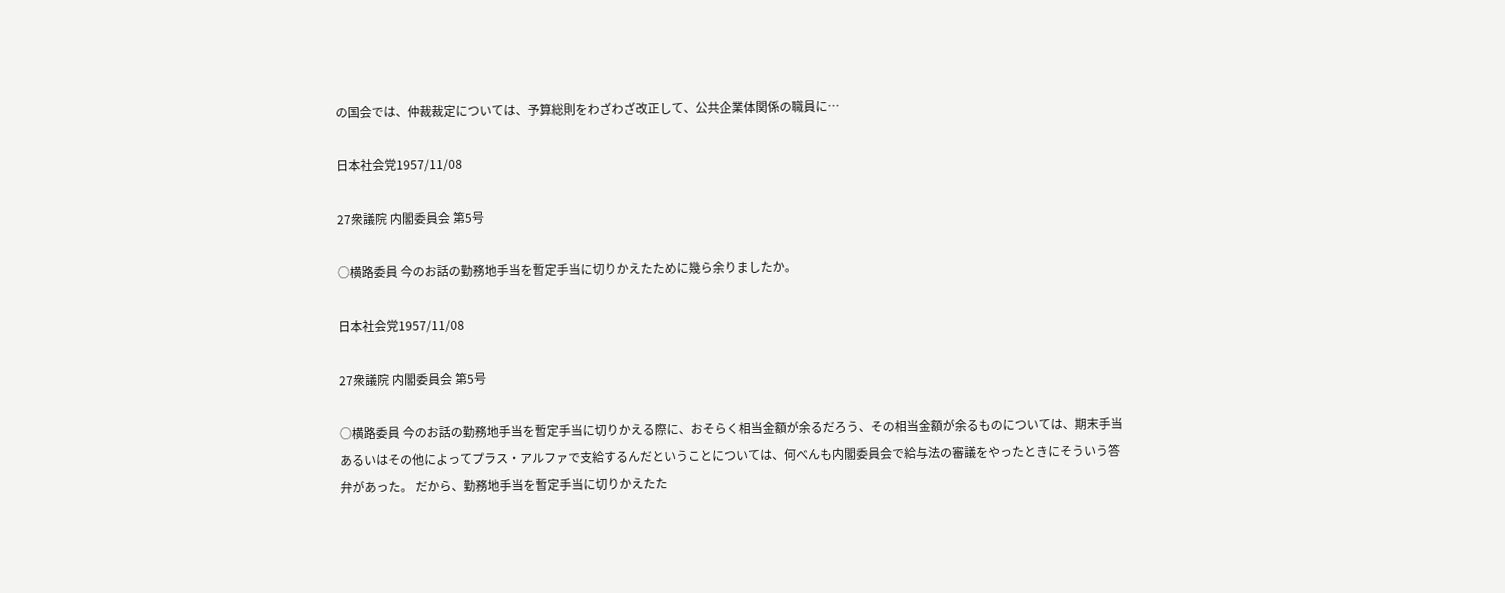の国会では、仲裁裁定については、予算総則をわざわざ改正して、公共企業体関係の職員に…

日本社会党1957/11/08

27衆議院 内閣委員会 第5号

○横路委員 今のお話の勤務地手当を暫定手当に切りかえたために幾ら余りましたか。

日本社会党1957/11/08

27衆議院 内閣委員会 第5号

○横路委員 今のお話の勤務地手当を暫定手当に切りかえる際に、おそらく相当金額が余るだろう、その相当金額が余るものについては、期末手当あるいはその他によってプラス・アルファで支給するんだということについては、何べんも内閣委員会で給与法の審議をやったときにそういう答弁があった。 だから、勤務地手当を暫定手当に切りかえたた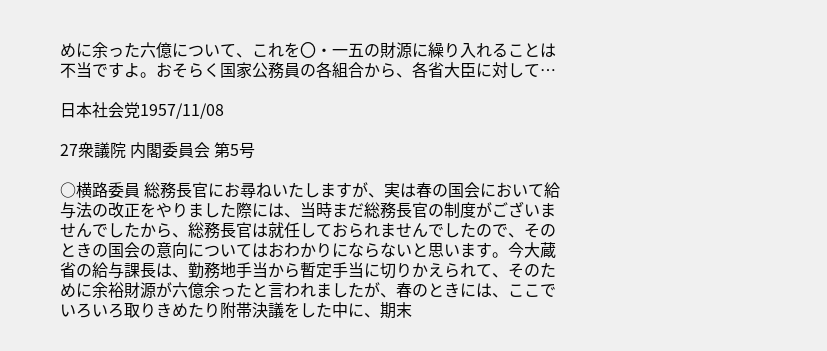めに余った六億について、これを〇・一五の財源に繰り入れることは不当ですよ。おそらく国家公務員の各組合から、各省大臣に対して…

日本社会党1957/11/08

27衆議院 内閣委員会 第5号

○横路委員 総務長官にお尋ねいたしますが、実は春の国会において給与法の改正をやりました際には、当時まだ総務長官の制度がございませんでしたから、総務長官は就任しておられませんでしたので、そのときの国会の意向についてはおわかりにならないと思います。今大蔵省の給与課長は、勤務地手当から暫定手当に切りかえられて、そのために余裕財源が六億余ったと言われましたが、春のときには、ここでいろいろ取りきめたり附帯決議をした中に、期末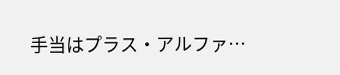手当はプラス・アルファ…